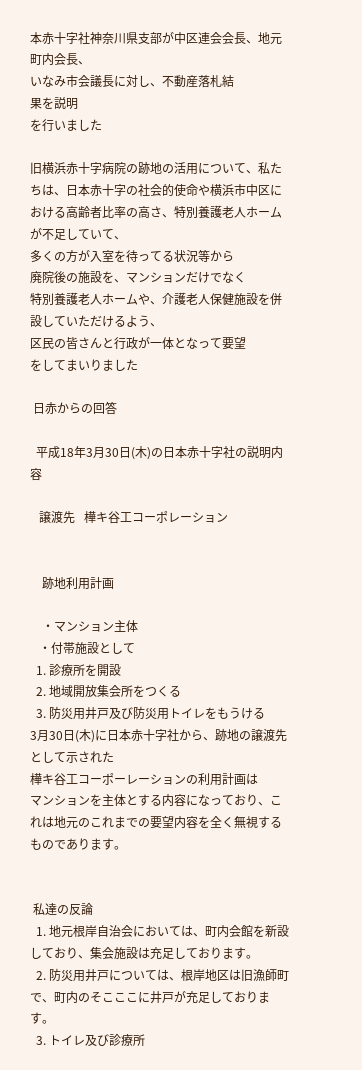本赤十字社神奈川県支部が中区連会会長、地元町内会長、
いなみ市会議長に対し、不動産落札結
果を説明
を行いました

旧横浜赤十字病院の跡地の活用について、私たちは、日本赤十字の社会的使命や横浜市中区における高齢者比率の高さ、特別養護老人ホームが不足していて、
多くの方が入室を待ってる状況等から
廃院後の施設を、マンションだけでなく
特別養護老人ホームや、介護老人保健施設を併設していただけるよう、
区民の皆さんと行政が一体となって要望
をしてまいりました

 日赤からの回答

  平成18年3月30日(木)の日本赤十字社の説明内容

   譲渡先   樺キ谷工コーポレーション


    跡地利用計画

    ・マンション主体
   ・付帯施設として
  1. 診療所を開設
  2. 地域開放集会所をつくる
  3. 防災用井戸及び防災用トイレをもうける
3月30日(木)に日本赤十字社から、跡地の譲渡先として示された
樺キ谷工コーポーレーションの利用計画は
マンションを主体とする内容になっており、これは地元のこれまでの要望内容を全く無視するものであります。


 私達の反論
  1. 地元根岸自治会においては、町内会館を新設しており、集会施設は充足しております。
  2. 防災用井戸については、根岸地区は旧漁師町で、町内のそこここに井戸が充足しております。
  3. トイレ及び診療所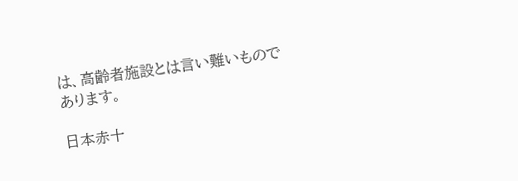は、高齢者施設とは言い難いものであります。

日本赤十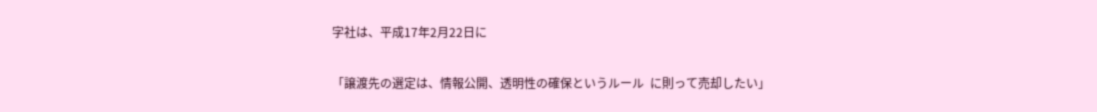字社は、平成17年2月22日に

「譲渡先の選定は、情報公開、透明性の確保というルール  に則って売却したい」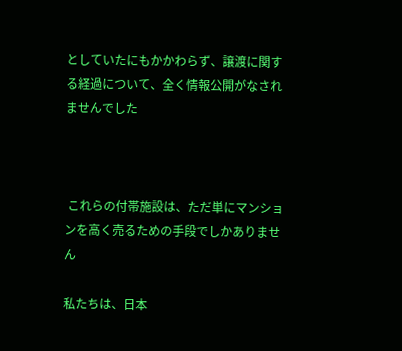としていたにもかかわらず、譲渡に関する経過について、全く情報公開がなされませんでした



 これらの付帯施設は、ただ単にマンションを高く売るための手段でしかありません

私たちは、日本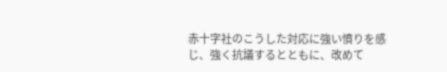赤十字社のこうした対応に強い憤りを感じ、強く抗議するとともに、改めて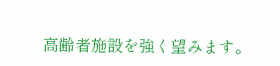高齢者施設を強く望みます。